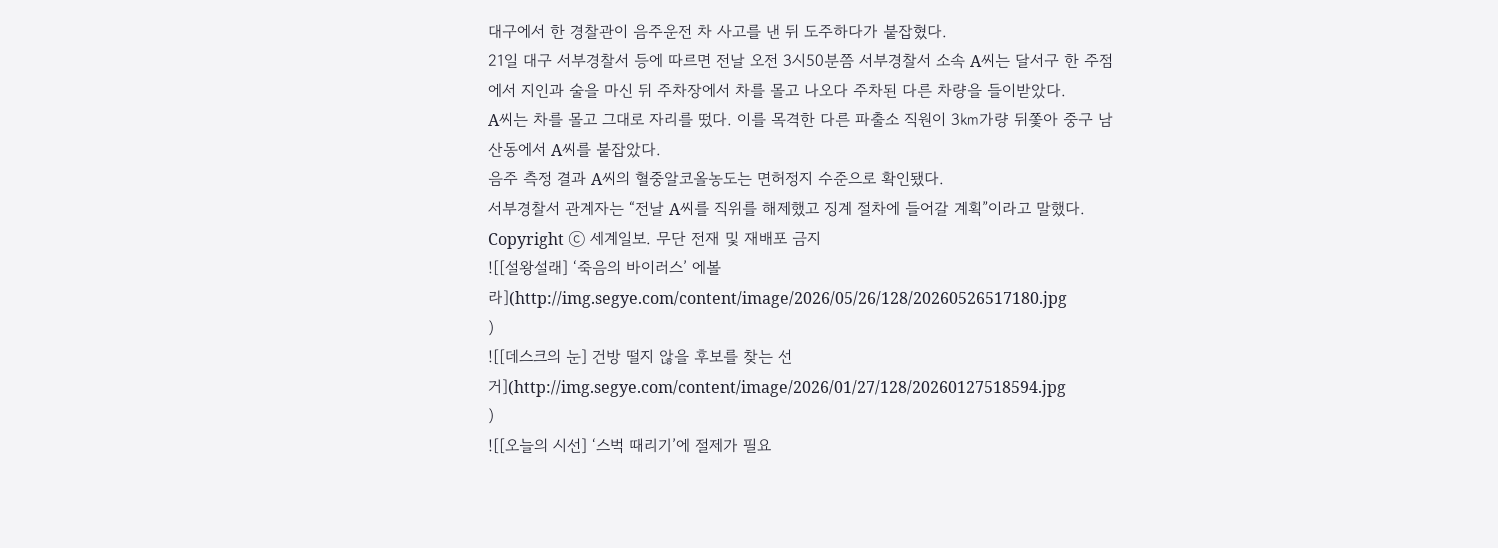대구에서 한 경찰관이 음주운전 차 사고를 낸 뒤 도주하다가 붙잡혔다.
21일 대구 서부경찰서 등에 따르면 전날 오전 3시50분쯤 서부경찰서 소속 A씨는 달서구 한 주점에서 지인과 술을 마신 뒤 주차장에서 차를 몰고 나오다 주차된 다른 차량을 들이받았다.
A씨는 차를 몰고 그대로 자리를 떴다. 이를 목격한 다른 파출소 직원이 3㎞가량 뒤쫓아 중구 남산동에서 A씨를 붙잡았다.
음주 측정 결과 A씨의 혈중알코올농도는 면허정지 수준으로 확인됐다.
서부경찰서 관계자는 “전날 A씨를 직위를 해제했고 징계 절차에 들어갈 계획”이라고 말했다.
Copyright ⓒ 세계일보. 무단 전재 및 재배포 금지
![[설왕설래] ‘죽음의 바이러스’ 에볼라](http://img.segye.com/content/image/2026/05/26/128/20260526517180.jpg
)
![[데스크의 눈] 건방 떨지 않을 후보를 찾는 선거](http://img.segye.com/content/image/2026/01/27/128/20260127518594.jpg
)
![[오늘의 시선] ‘스벅 때리기’에 절제가 필요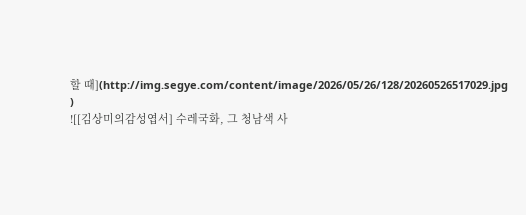할 때](http://img.segye.com/content/image/2026/05/26/128/20260526517029.jpg
)
![[김상미의감성엽서] 수레국화, 그 청남색 사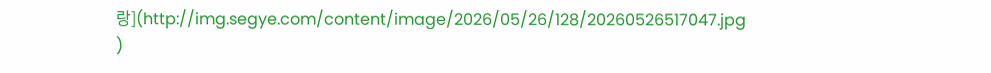랑](http://img.segye.com/content/image/2026/05/26/128/20260526517047.jpg
)